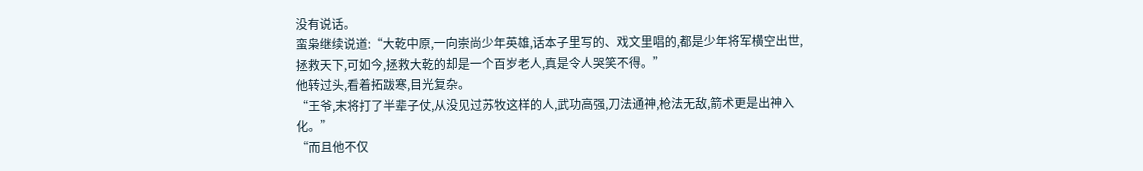没有说话。
蛮枭继续说道:“大乾中原,一向崇尚少年英雄,话本子里写的、戏文里唱的,都是少年将军横空出世,拯救天下,可如今,拯救大乾的却是一个百岁老人,真是令人哭笑不得。”
他转过头,看着拓跋寒,目光复杂。
“王爷,末将打了半辈子仗,从没见过苏牧这样的人,武功高强,刀法通神,枪法无敌,箭术更是出神入化。”
“而且他不仅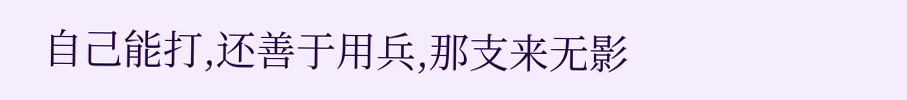自己能打,还善于用兵,那支来无影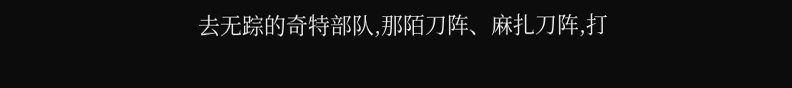去无踪的奇特部队,那陌刀阵、麻扎刀阵,打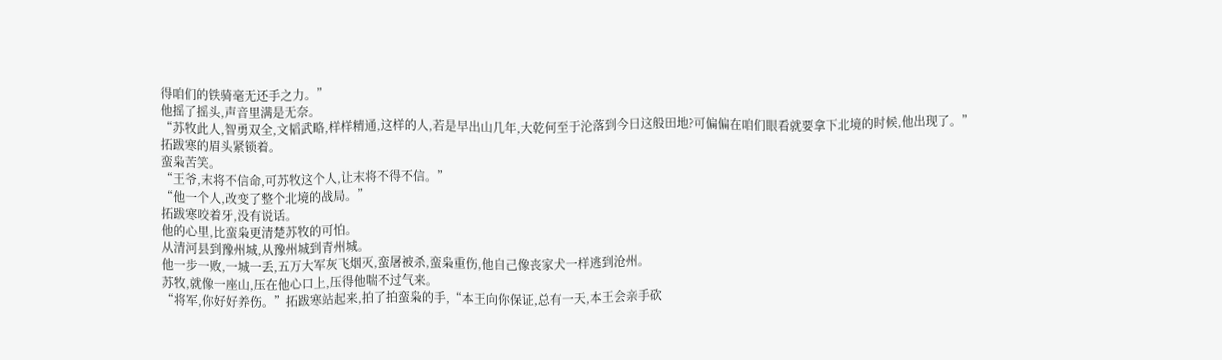得咱们的铁骑毫无还手之力。”
他摇了摇头,声音里满是无奈。
“苏牧此人,智勇双全,文韬武略,样样精通,这样的人,若是早出山几年,大乾何至于沦落到今日这般田地?可偏偏在咱们眼看就要拿下北境的时候,他出现了。”
拓跋寒的眉头紧锁着。
蛮枭苦笑。
“王爷,末将不信命,可苏牧这个人,让末将不得不信。”
“他一个人,改变了整个北境的战局。”
拓跋寒咬着牙,没有说话。
他的心里,比蛮枭更清楚苏牧的可怕。
从清河县到豫州城,从豫州城到青州城。
他一步一败,一城一丢,五万大军灰飞烟灭,蛮屠被杀,蛮枭重伤,他自己像丧家犬一样逃到沧州。
苏牧,就像一座山,压在他心口上,压得他喘不过气来。
“将军,你好好养伤。”拓跋寒站起来,拍了拍蛮枭的手,“本王向你保证,总有一天,本王会亲手砍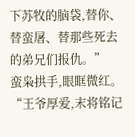下苏牧的脑袋,替你、替蛮屠、替那些死去的弟兄们报仇。”
蛮枭拱手,眼眶微红。
“王爷厚爱,末将铭记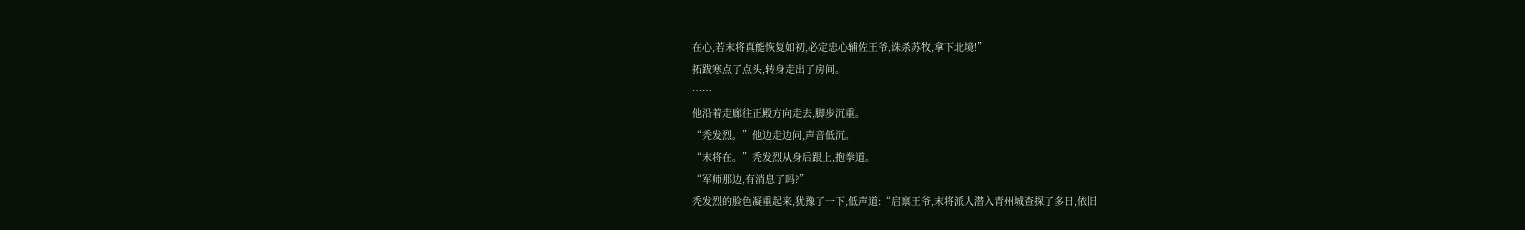在心,若末将真能恢复如初,必定忠心辅佐王爷,诛杀苏牧,拿下北境!”
拓跋寒点了点头,转身走出了房间。
……
他沿着走廊往正殿方向走去,脚步沉重。
“秃发烈。”他边走边问,声音低沉。
“末将在。”秃发烈从身后跟上,抱拳道。
“军师那边,有消息了吗?”
秃发烈的脸色凝重起来,犹豫了一下,低声道:“启禀王爷,末将派人潜入青州城查探了多日,依旧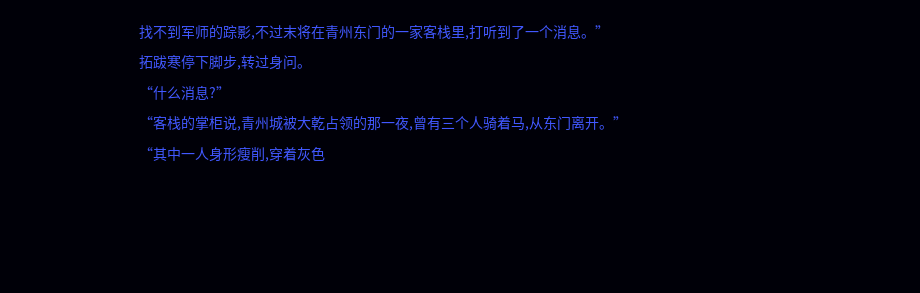找不到军师的踪影,不过末将在青州东门的一家客栈里,打听到了一个消息。”
拓跋寒停下脚步,转过身问。
“什么消息?”
“客栈的掌柜说,青州城被大乾占领的那一夜,曾有三个人骑着马,从东门离开。”
“其中一人身形瘦削,穿着灰色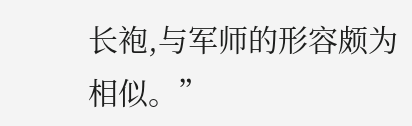长袍,与军师的形容颇为相似。”